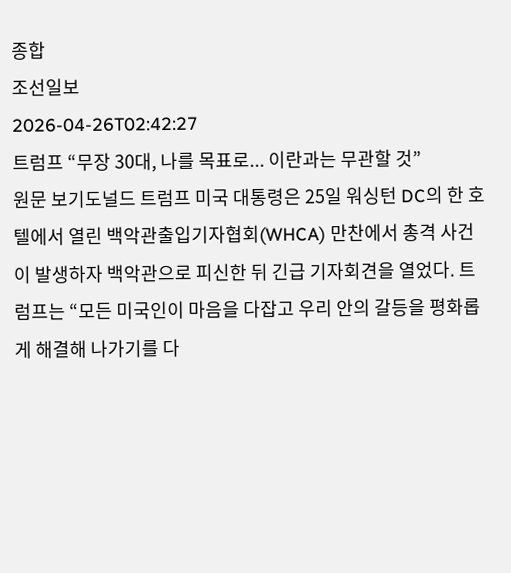종합
조선일보
2026-04-26T02:42:27
트럼프 “무장 30대, 나를 목표로... 이란과는 무관할 것”
원문 보기도널드 트럼프 미국 대통령은 25일 워싱턴 DC의 한 호텔에서 열린 백악관출입기자협회(WHCA) 만찬에서 총격 사건이 발생하자 백악관으로 피신한 뒤 긴급 기자회견을 열었다. 트럼프는 “모든 미국인이 마음을 다잡고 우리 안의 갈등을 평화롭게 해결해 나가기를 다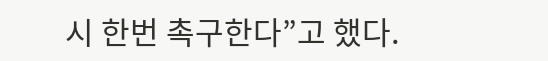시 한번 촉구한다”고 했다.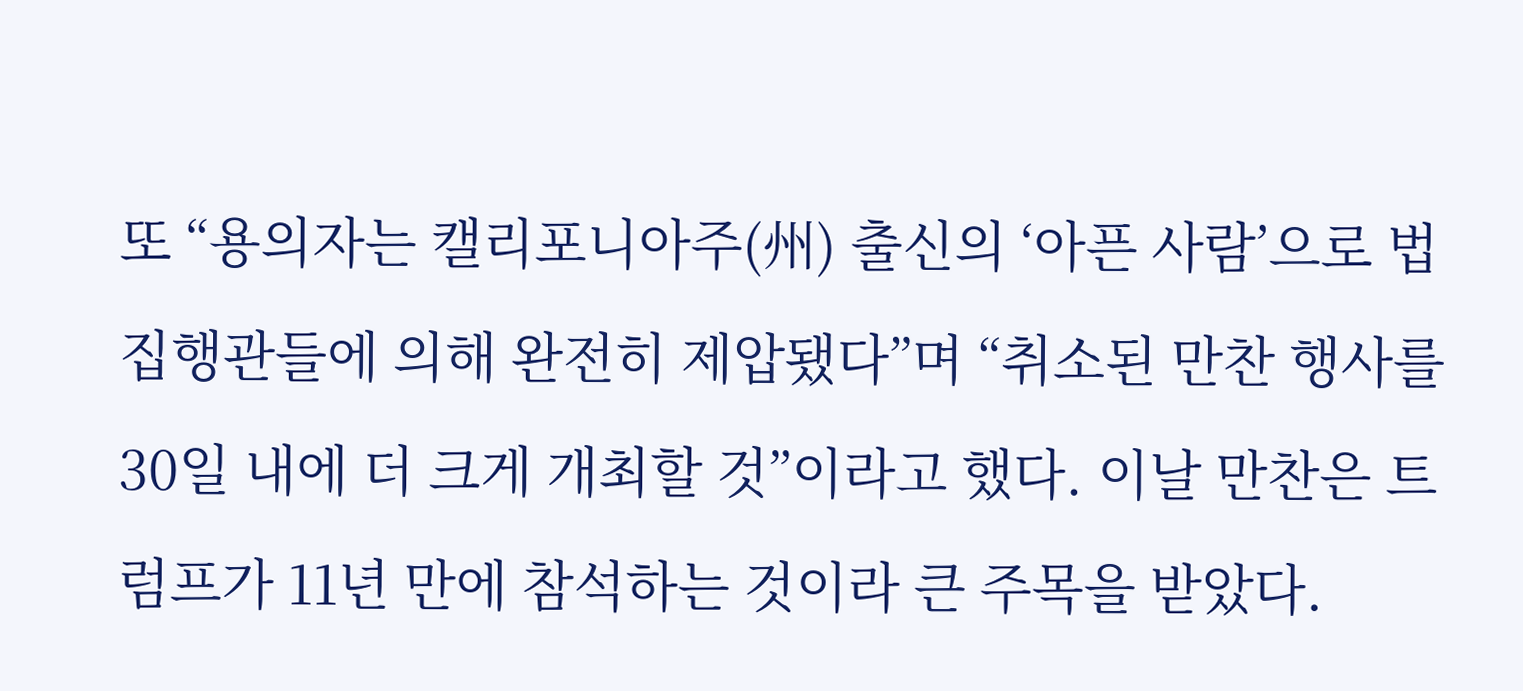또 “용의자는 캘리포니아주(州) 출신의 ‘아픈 사람’으로 법 집행관들에 의해 완전히 제압됐다”며 “취소된 만찬 행사를 30일 내에 더 크게 개최할 것”이라고 했다. 이날 만찬은 트럼프가 11년 만에 참석하는 것이라 큰 주목을 받았다.